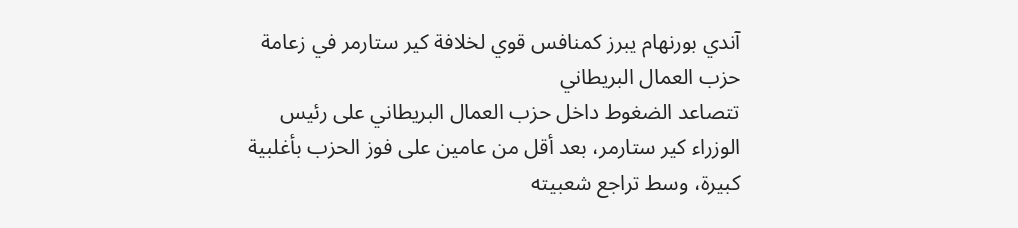آندي بورنهام يبرز كمنافس قوي لخلافة كير ستارمر في زعامة حزب العمال البريطاني
تتصاعد الضغوط داخل حزب العمال البريطاني على رئيس الوزراء كير ستارمر، بعد أقل من عامين على فوز الحزب بأغلبية كبيرة، وسط تراجع شعبيته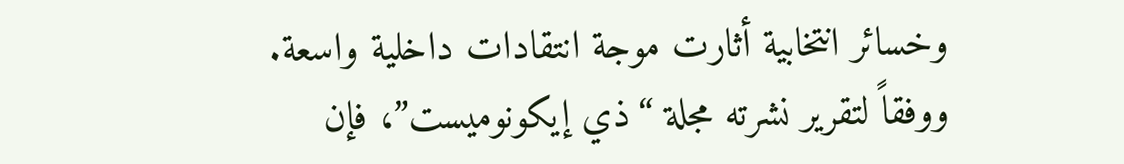وخسائر انتخابية أثارت موجة انتقادات داخلية واسعة.
ووفقاً لتقرير نشرته مجلة “ذي إيكونوميست”، فإن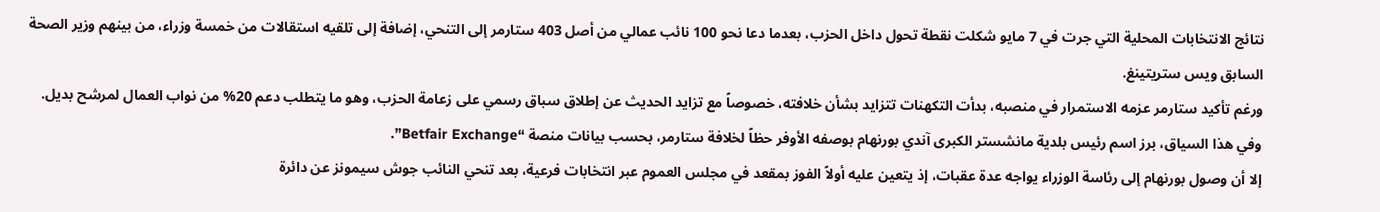نتائج الانتخابات المحلية التي جرت في 7 مايو شكلت نقطة تحول داخل الحزب، بعدما دعا نحو 100 نائب عمالي من أصل 403 ستارمر إلى التنحي، إضافة إلى تلقيه استقالات من خمسة وزراء، من بينهم وزير الصحة السابق ويس ستريتينغ.
ورغم تأكيد ستارمر عزمه الاستمرار في منصبه، بدأت التكهنات تتزايد بشأن خلافته، خصوصاً مع تزايد الحديث عن إطلاق سباق رسمي على زعامة الحزب، وهو ما يتطلب دعم 20% من نواب العمال لمرشح بديل.
وفي هذا السياق، برز اسم رئيس بلدية مانشستر الكبرى آندي بورنهام بوصفه الأوفر حظاً لخلافة ستارمر، بحسب بيانات منصة “Betfair Exchange”.
إلا أن وصول بورنهام إلى رئاسة الوزراء يواجه عدة عقبات، إذ يتعين عليه أولاً الفوز بمقعد في مجلس العموم عبر انتخابات فرعية، بعد تنحي النائب جوش سيمونز عن دائرة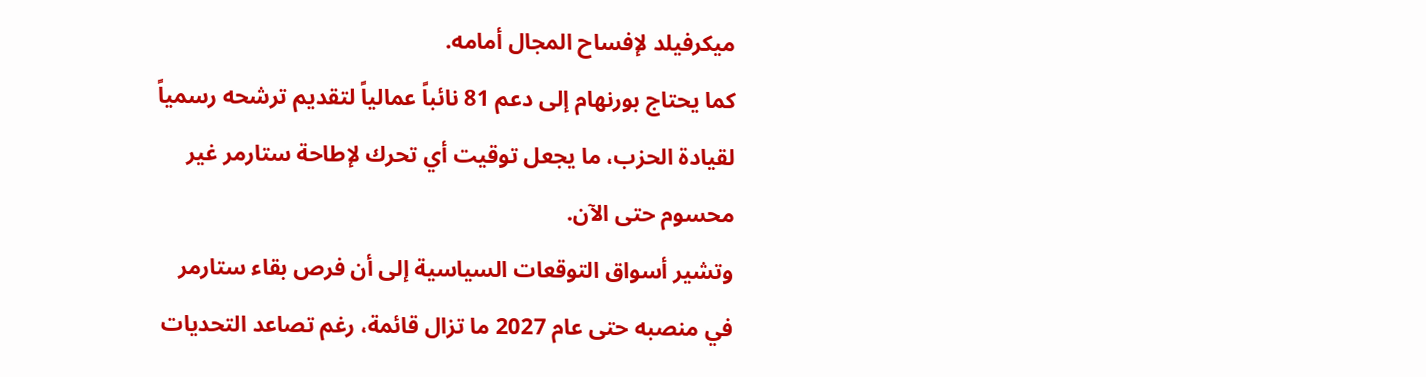ميكرفيلد لإفساح المجال أمامه.
كما يحتاج بورنهام إلى دعم 81 نائباً عمالياً لتقديم ترشحه رسمياً لقيادة الحزب، ما يجعل توقيت أي تحرك لإطاحة ستارمر غير محسوم حتى الآن.
وتشير أسواق التوقعات السياسية إلى أن فرص بقاء ستارمر في منصبه حتى عام 2027 ما تزال قائمة، رغم تصاعد التحديات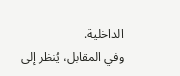الداخلية.
وفي المقابل، يُنظر إلى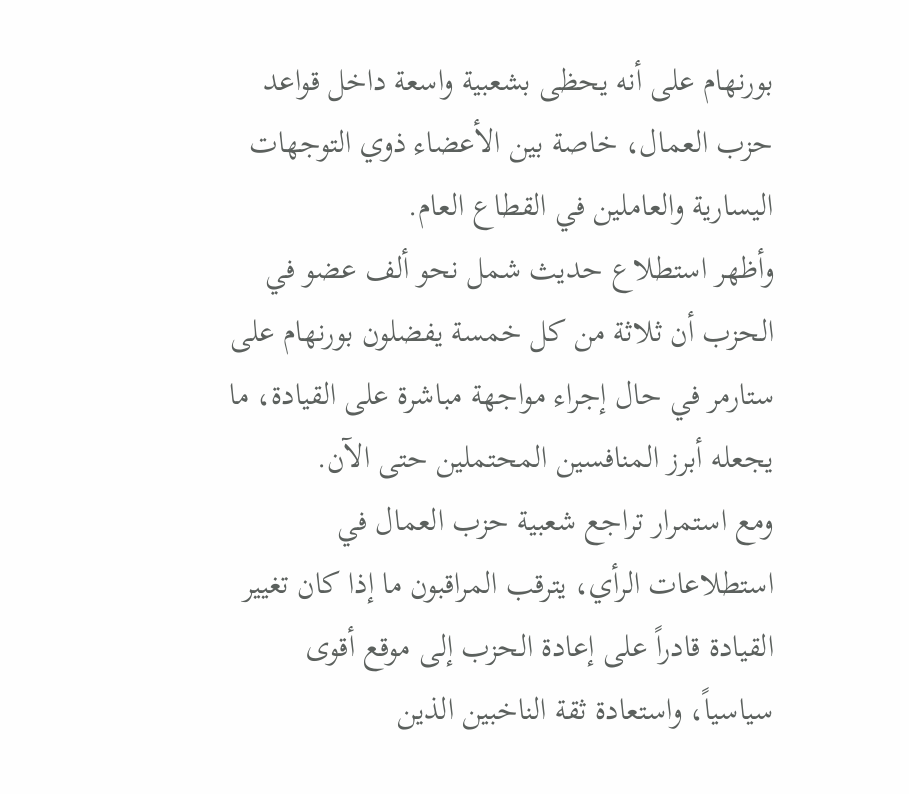بورنهام على أنه يحظى بشعبية واسعة داخل قواعد حزب العمال، خاصة بين الأعضاء ذوي التوجهات اليسارية والعاملين في القطاع العام.
وأظهر استطلاع حديث شمل نحو ألف عضو في الحزب أن ثلاثة من كل خمسة يفضلون بورنهام على ستارمر في حال إجراء مواجهة مباشرة على القيادة، ما يجعله أبرز المنافسين المحتملين حتى الآن.
ومع استمرار تراجع شعبية حزب العمال في استطلاعات الرأي، يترقب المراقبون ما إذا كان تغيير القيادة قادراً على إعادة الحزب إلى موقع أقوى سياسياً، واستعادة ثقة الناخبين الذين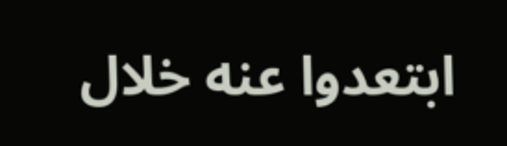ابتعدوا عنه خلال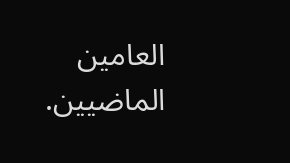العامين الماضيين.